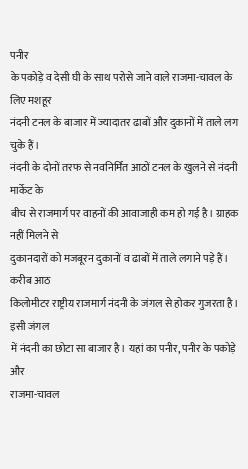पनीर
के पकोड़े व देसी घी के साथ परोसे जाने वाले राजमा-चावल के लिए मशहूर
नंदनी टनल के बाजार में ज्यादातर ढाबों और दुकानों में ताले लग चुके हैं।
नंदनी के दोनों तरफ से नवनिर्मित आठों टनल के खुलने से नंदनी मार्केट के
बीच से राजमार्ग पर वाहनों की आवाजाही कम हो गई है। ग्राहक नहीं मिलने से
दुकानदारों को मजबूरन दुकानों व ढाबों में ताले लगाने पड़े हैं।
करीब आठ
किलोमीटर राष्ट्रीय राजमार्ग नंदनी के जंगल से होकर गुजरता है। इसी जंगल
में नंदनी का छोटा सा बाजार है। यहां का पनीर, पनीर के पकोड़े और
राजमा-चावल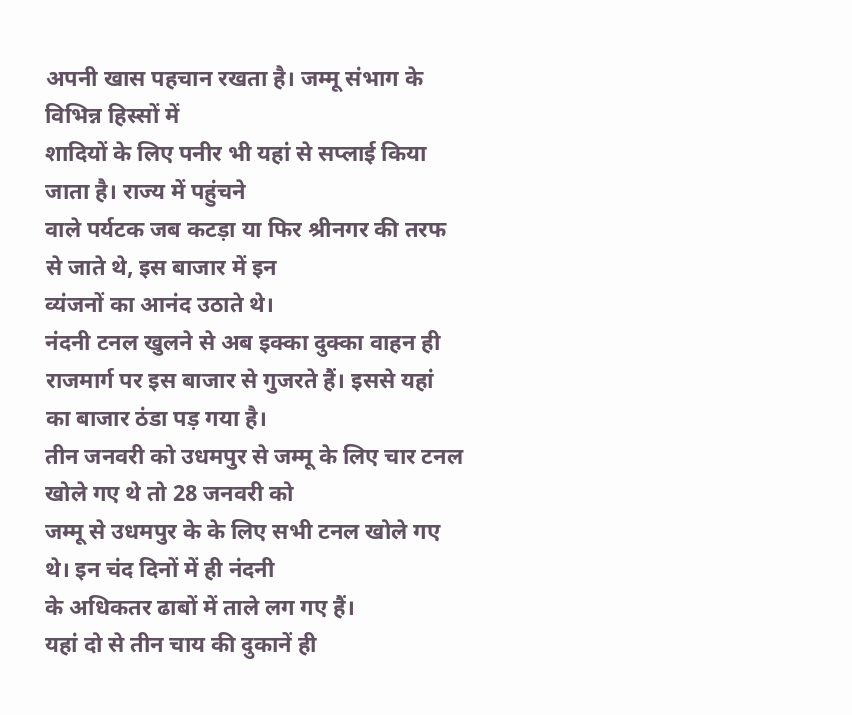अपनी खास पहचान रखता है। जम्मू संभाग के विभिन्न हिस्सों में
शादियों के लिए पनीर भी यहां से सप्लाई किया जाता है। राज्य में पहुंचने
वाले पर्यटक जब कटड़ा या फिर श्रीनगर की तरफ से जाते थे, इस बाजार में इन
व्यंजनों का आनंद उठाते थे।
नंदनी टनल खुलने से अब इक्का दुक्का वाहन ही
राजमार्ग पर इस बाजार से गुजरते हैं। इससे यहां का बाजार ठंडा पड़ गया है।
तीन जनवरी को उधमपुर से जम्मू के लिए चार टनल खोले गए थे तो 28 जनवरी को
जम्मू से उधमपुर के के लिए सभी टनल खोले गए थे। इन चंद दिनों में ही नंदनी
के अधिकतर ढाबों में ताले लग गए हैं।
यहां दो से तीन चाय की दुकानें ही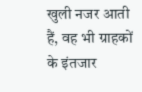खुली नजर आती हैं, वह भी ग्राहकों के इंतजार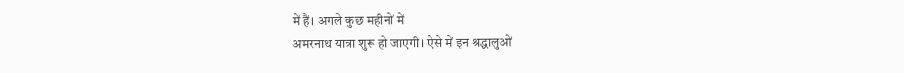में हैं। अगले कुछ महीनों में
अमरनाथ यात्रा शुरू हो जाएगी। ऐसे में इन श्रद्धालुओं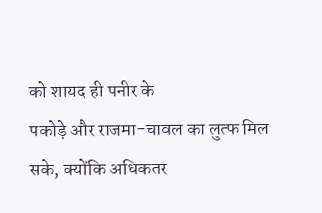को शायद ही पनीर के
पकोड़े और राजमा-चावल का लुत्फ मिल सके, क्योंकि अधिकतर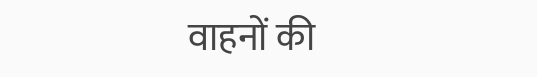वाहनों की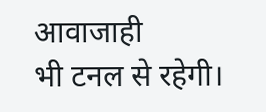आवाजाही
भी टनल से रहेगी।